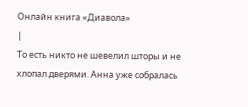Онлайн книга «Диавола»
|
То есть никто не шевелил шторы и не хлопал дверями. Анна уже собралась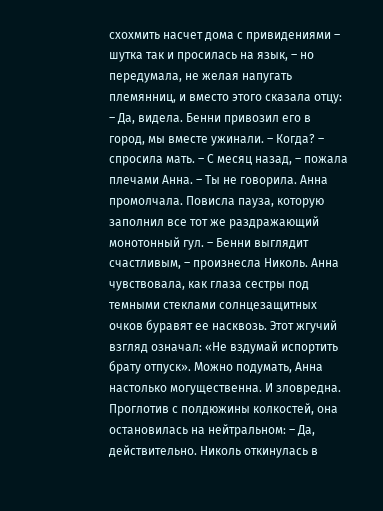схохмить насчет дома с привидениями – шутка так и просилась на язык, – но передумала, не желая напугать племянниц, и вместо этого сказала отцу: – Да, видела. Бенни привозил его в город, мы вместе ужинали. – Когда? – спросила мать. – С месяц назад, – пожала плечами Анна. – Ты не говорила. Анна промолчала. Повисла пауза, которую заполнил все тот же раздражающий монотонный гул. – Бенни выглядит счастливым, – произнесла Николь. Анна чувствовала, как глаза сестры под темными стеклами солнцезащитных очков буравят ее насквозь. Этот жгучий взгляд означал: «Не вздумай испортить брату отпуск». Можно подумать, Анна настолько могущественна. И зловредна. Проглотив с полдюжины колкостей, она остановилась на нейтральном: – Да, действительно. Николь откинулась в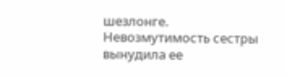шезлонге. Невозмутимость сестры вынудила ее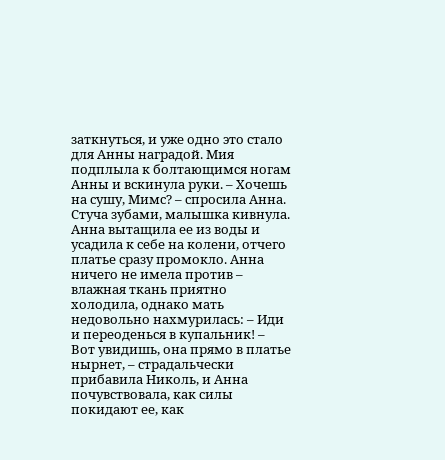заткнуться, и уже одно это стало для Анны наградой. Мия подплыла к болтающимся ногам Анны и вскинула руки. – Хочешь на сушу, Мимс? – спросила Анна. Стуча зубами, малышка кивнула. Анна вытащила ее из воды и усадила к себе на колени, отчего платье сразу промокло. Анна ничего не имела против – влажная ткань приятно холодила, однако мать недовольно нахмурилась: – Иди и переоденься в купальник! – Вот увидишь, она прямо в платье нырнет, – страдальчески прибавила Николь, и Анна почувствовала, как силы покидают ее, как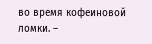во время кофеиновой ломки. –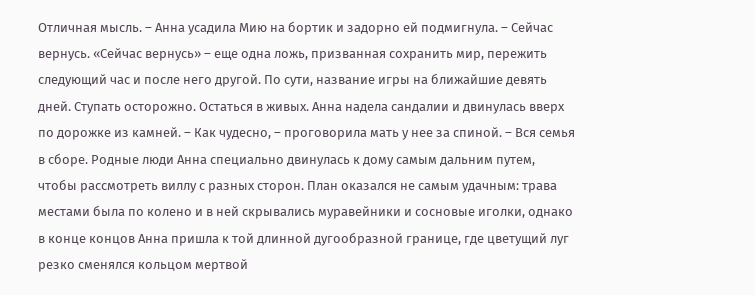Отличная мысль. – Анна усадила Мию на бортик и задорно ей подмигнула. – Сейчас вернусь. «Сейчас вернусь» – еще одна ложь, призванная сохранить мир, пережить следующий час и после него другой. По сути, название игры на ближайшие девять дней. Ступать осторожно. Остаться в живых. Анна надела сандалии и двинулась вверх по дорожке из камней. – Как чудесно, – проговорила мать у нее за спиной. – Вся семья в сборе. Родные люди Анна специально двинулась к дому самым дальним путем, чтобы рассмотреть виллу с разных сторон. План оказался не самым удачным: трава местами была по колено и в ней скрывались муравейники и сосновые иголки, однако в конце концов Анна пришла к той длинной дугообразной границе, где цветущий луг резко сменялся кольцом мертвой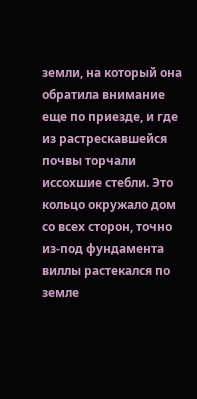земли, на который она обратила внимание еще по приезде, и где из растрескавшейся почвы торчали иссохшие стебли. Это кольцо окружало дом со всех сторон, точно из-под фундамента виллы растекался по земле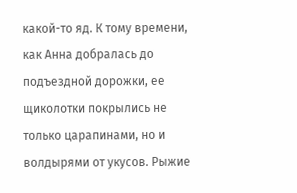какой-то яд. К тому времени, как Анна добралась до подъездной дорожки, ее щиколотки покрылись не только царапинами, но и волдырями от укусов. Рыжие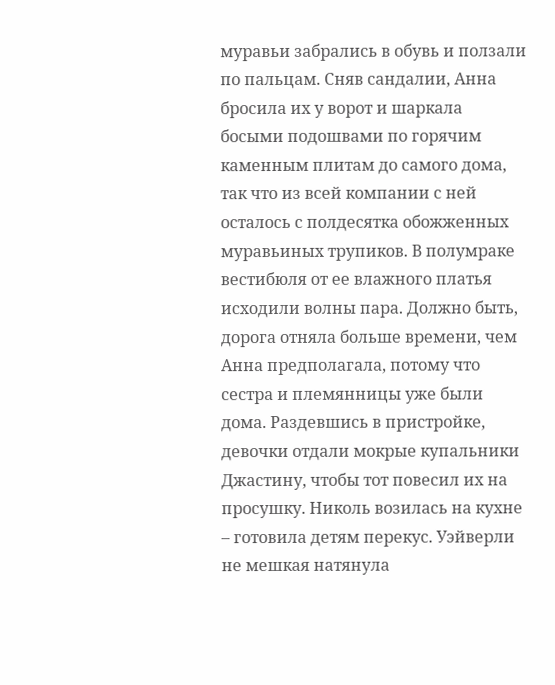муравьи забрались в обувь и ползали по пальцам. Сняв сандалии, Анна бросила их у ворот и шаркала босыми подошвами по горячим каменным плитам до самого дома, так что из всей компании с ней осталось с полдесятка обожженных муравьиных трупиков. В полумраке вестибюля от ее влажного платья исходили волны пара. Должно быть, дорога отняла больше времени, чем Анна предполагала, потому что сестра и племянницы уже были дома. Раздевшись в пристройке, девочки отдали мокрые купальники Джастину, чтобы тот повесил их на просушку. Николь возилась на кухне – готовила детям перекус. Уэйверли не мешкая натянула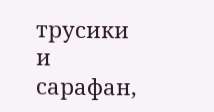трусики и сарафан,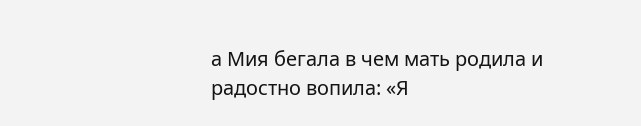а Мия бегала в чем мать родила и радостно вопила: «Я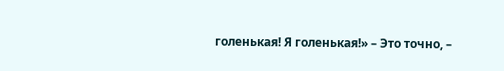голенькая! Я голенькая!» – Это точно, –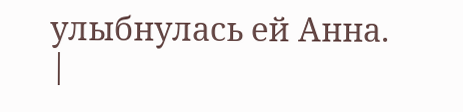улыбнулась ей Анна. |